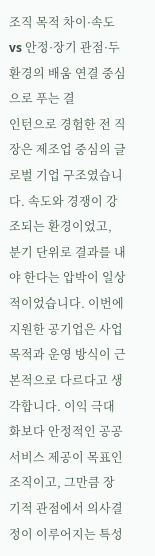조직 목적 차이·속도 vs 안정·장기 관점·두 환경의 배움 연결 중심으로 푸는 결
인턴으로 경험한 전 직장은 제조업 중심의 글로벌 기업 구조였습니다. 속도와 경쟁이 강조되는 환경이었고, 분기 단위로 결과를 내야 한다는 압박이 일상적이었습니다. 이번에 지원한 공기업은 사업 목적과 운영 방식이 근본적으로 다르다고 생각합니다. 이익 극대화보다 안정적인 공공 서비스 제공이 목표인 조직이고, 그만큼 장기적 관점에서 의사결정이 이루어지는 특성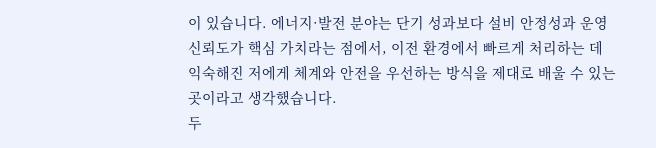이 있습니다. 에너지·발전 분야는 단기 성과보다 설비 안정성과 운영 신뢰도가 핵심 가치라는 점에서, 이전 환경에서 빠르게 처리하는 데 익숙해진 저에게 체계와 안전을 우선하는 방식을 제대로 배울 수 있는 곳이라고 생각했습니다.
두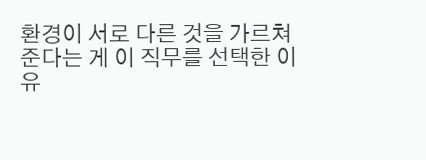환경이 서로 다른 것을 가르쳐준다는 게 이 직무를 선택한 이유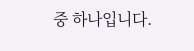중 하나입니다.